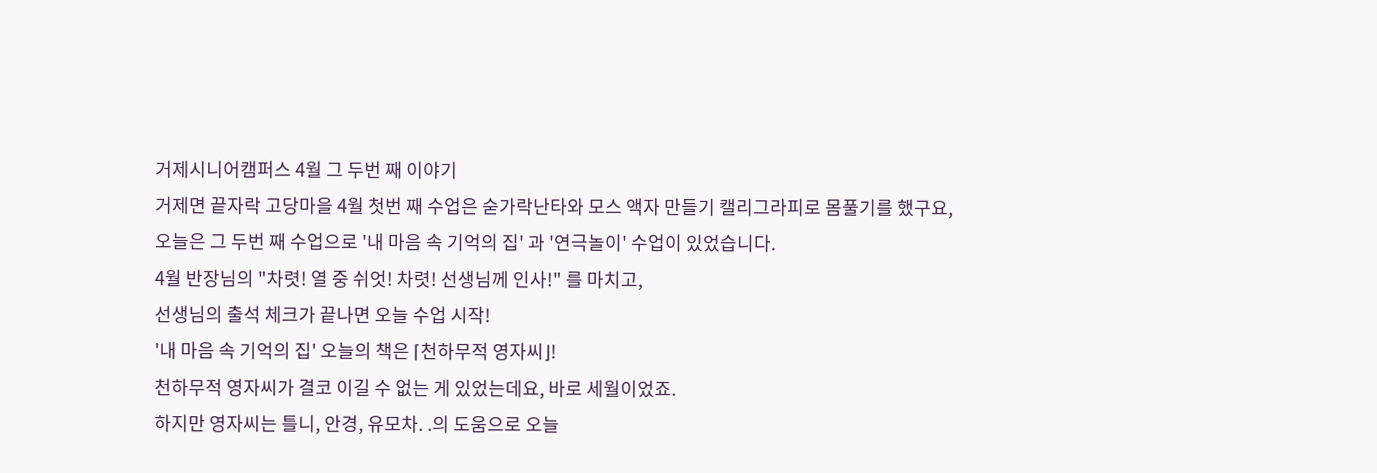거제시니어캠퍼스 4월 그 두번 째 이야기
거제면 끝자락 고당마을 4월 첫번 째 수업은 숟가락난타와 모스 액자 만들기 캘리그라피로 몸풀기를 했구요,
오늘은 그 두번 째 수업으로 '내 마음 속 기억의 집' 과 '연극놀이' 수업이 있었습니다.
4월 반장님의 "차렷! 열 중 쉬엇! 차렷! 선생님께 인사!" 를 마치고,
선생님의 출석 체크가 끝나면 오늘 수업 시작!
'내 마음 속 기억의 집' 오늘의 책은 ⌈천하무적 영자씨⌋!
천하무적 영자씨가 결코 이길 수 없는 게 있었는데요, 바로 세월이었죠.
하지만 영자씨는 틀니, 안경, 유모차. .의 도움으로 오늘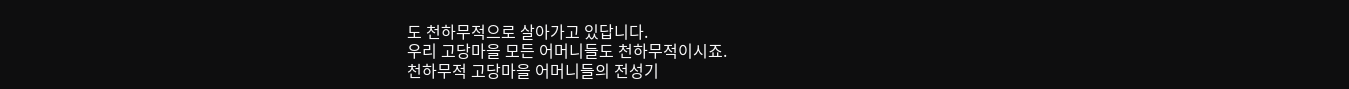도 천하무적으로 살아가고 있답니다.
우리 고당마을 모든 어머니들도 천하무적이시죠.
천하무적 고당마을 어머니들의 전성기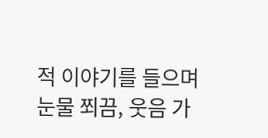적 이야기를 들으며 눈물 쬐끔, 웃음 가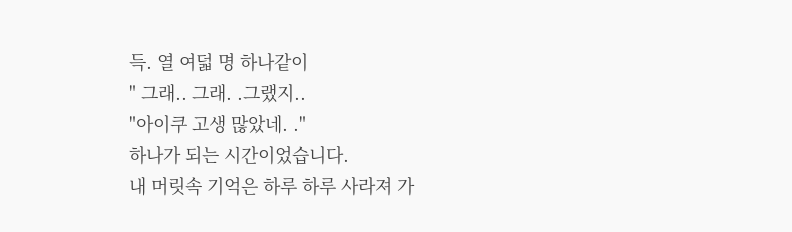득. 열 여덟 명 하나같이
" 그래.. 그래. .그랬지..
"아이쿠 고생 많았네. ."
하나가 되는 시간이었습니다.
내 머릿속 기억은 하루 하루 사라져 가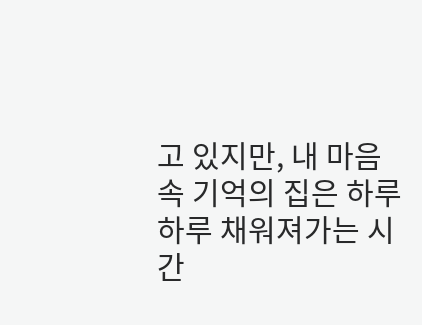고 있지만, 내 마음 속 기억의 집은 하루하루 채워져가는 시간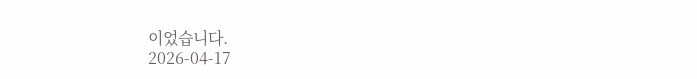이었습니다.
2026-04-17